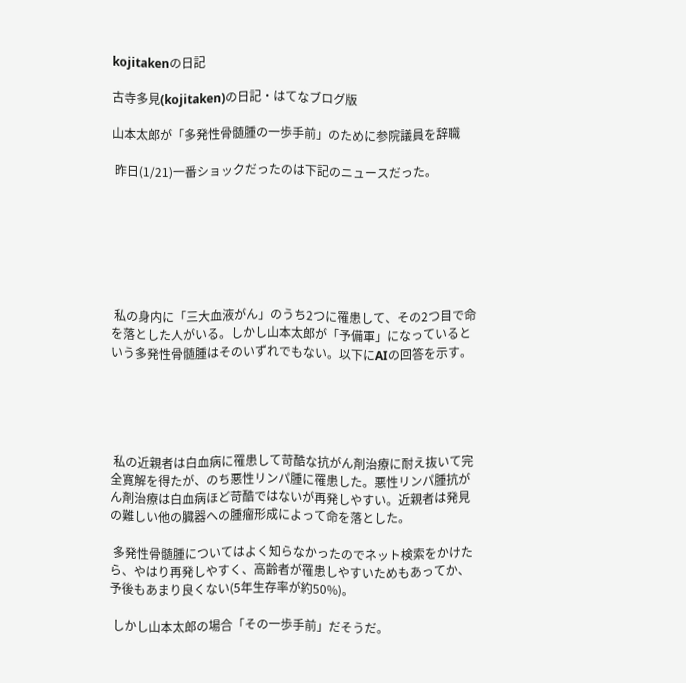kojitakenの日記

古寺多見(kojitaken)の日記・はてなブログ版

山本太郎が「多発性骨髄腫の一歩手前」のために参院議員を辞職

 昨日(1/21)一番ショックだったのは下記のニュースだった。







 私の身内に「三大血液がん」のうち2つに罹患して、その2つ目で命を落とした人がいる。しかし山本太郎が「予備軍」になっているという多発性骨髄腫はそのいずれでもない。以下にAIの回答を示す。





 私の近親者は白血病に罹患して苛酷な抗がん剤治療に耐え抜いて完全寛解を得たが、のち悪性リンパ腫に罹患した。悪性リンパ腫抗がん剤治療は白血病ほど苛酷ではないが再発しやすい。近親者は発見の難しい他の臓器への腫瘤形成によって命を落とした。

 多発性骨髄腫についてはよく知らなかったのでネット検索をかけたら、やはり再発しやすく、高齢者が罹患しやすいためもあってか、予後もあまり良くない(5年生存率が約50%)。

 しかし山本太郎の場合「その一歩手前」だそうだ。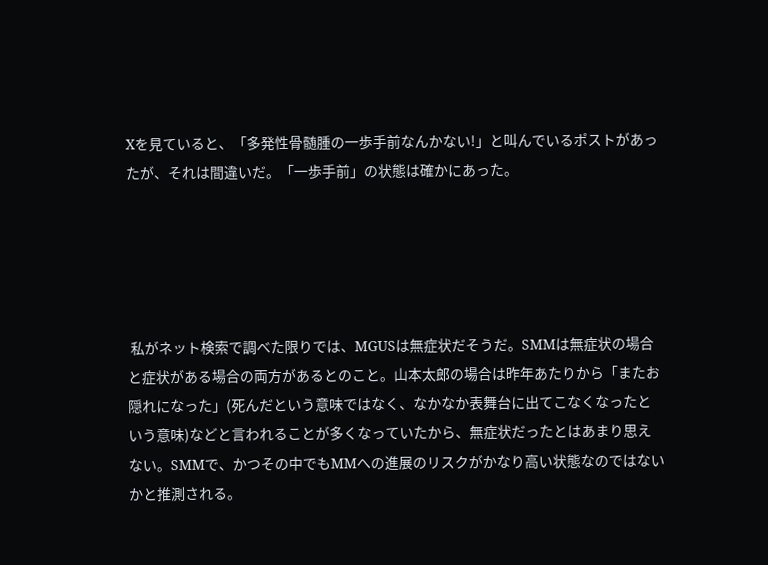Xを見ていると、「多発性骨髄腫の一歩手前なんかない!」と叫んでいるポストがあったが、それは間違いだ。「一歩手前」の状態は確かにあった。





 私がネット検索で調べた限りでは、MGUSは無症状だそうだ。SMMは無症状の場合と症状がある場合の両方があるとのこと。山本太郎の場合は昨年あたりから「またお隠れになった」(死んだという意味ではなく、なかなか表舞台に出てこなくなったという意味)などと言われることが多くなっていたから、無症状だったとはあまり思えない。SMMで、かつその中でもMMへの進展のリスクがかなり高い状態なのではないかと推測される。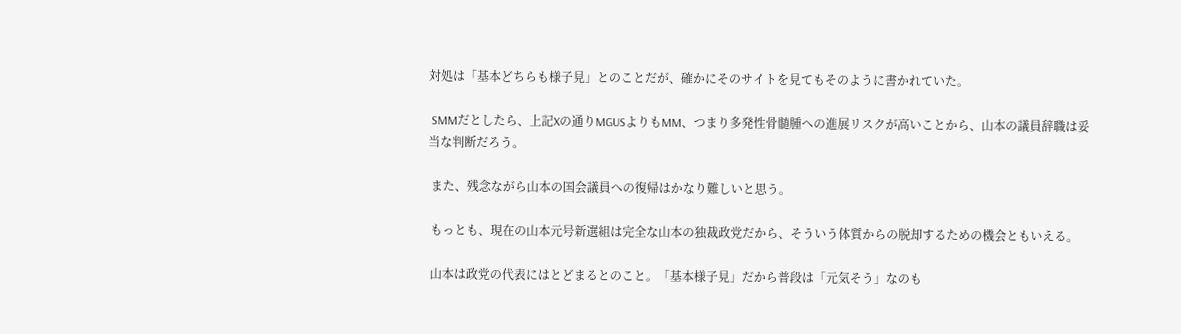対処は「基本どちらも様子見」とのことだが、確かにそのサイトを見てもそのように書かれていた。

 SMMだとしたら、上記Xの通りMGUSよりもMM、つまり多発性骨髄腫への進展リスクが高いことから、山本の議員辞職は妥当な判断だろう。

 また、残念ながら山本の国会議員への復帰はかなり難しいと思う。

 もっとも、現在の山本元号新選組は完全な山本の独裁政党だから、そういう体質からの脱却するための機会ともいえる。

 山本は政党の代表にはとどまるとのこと。「基本様子見」だから普段は「元気そう」なのも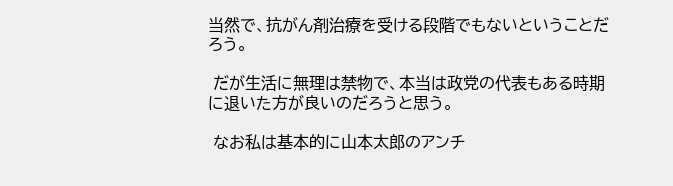当然で、抗がん剤治療を受ける段階でもないということだろう。

 だが生活に無理は禁物で、本当は政党の代表もある時期に退いた方が良いのだろうと思う。

 なお私は基本的に山本太郎のアンチ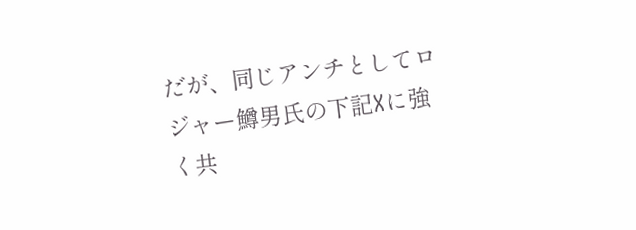だが、同じアンチとしてロジャー鱒男氏の下記Xに強く共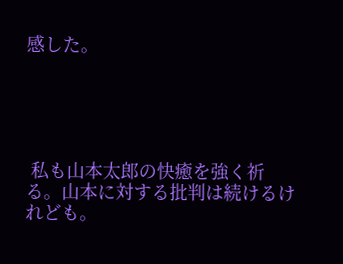感した。





 私も山本太郎の快癒を強く祈る。山本に対する批判は続けるけれども。